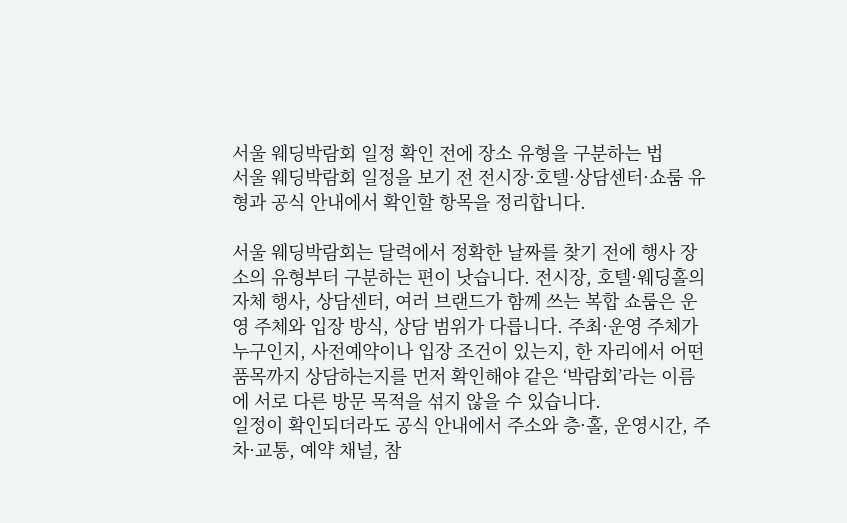서울 웨딩박람회 일정 확인 전에 장소 유형을 구분하는 법
서울 웨딩박람회 일정을 보기 전 전시장·호텔·상담센터·쇼룸 유형과 공식 안내에서 확인할 항목을 정리합니다.

서울 웨딩박람회는 달력에서 정확한 날짜를 찾기 전에 행사 장소의 유형부터 구분하는 편이 낫습니다. 전시장, 호텔·웨딩홀의 자체 행사, 상담센터, 여러 브랜드가 함께 쓰는 복합 쇼룸은 운영 주체와 입장 방식, 상담 범위가 다릅니다. 주최·운영 주체가 누구인지, 사전예약이나 입장 조건이 있는지, 한 자리에서 어떤 품목까지 상담하는지를 먼저 확인해야 같은 ‘박람회’라는 이름에 서로 다른 방문 목적을 섞지 않을 수 있습니다.
일정이 확인되더라도 공식 안내에서 주소와 층·홀, 운영시간, 주차·교통, 예약 채널, 참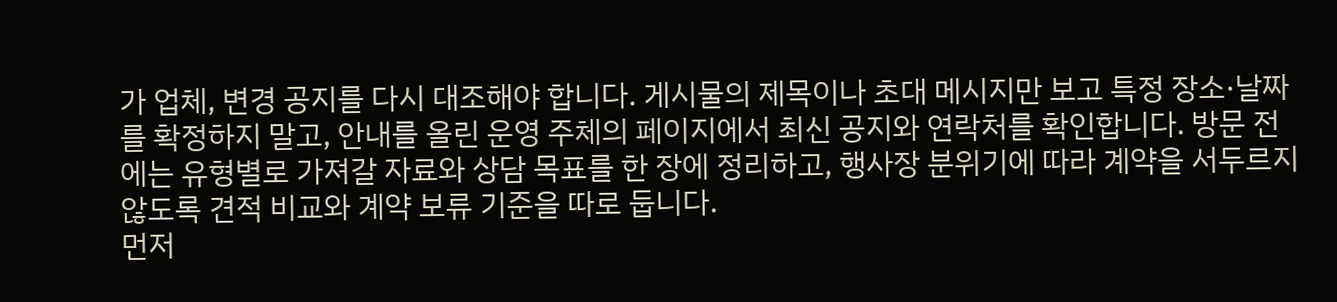가 업체, 변경 공지를 다시 대조해야 합니다. 게시물의 제목이나 초대 메시지만 보고 특정 장소·날짜를 확정하지 말고, 안내를 올린 운영 주체의 페이지에서 최신 공지와 연락처를 확인합니다. 방문 전에는 유형별로 가져갈 자료와 상담 목표를 한 장에 정리하고, 행사장 분위기에 따라 계약을 서두르지 않도록 견적 비교와 계약 보류 기준을 따로 둡니다.
먼저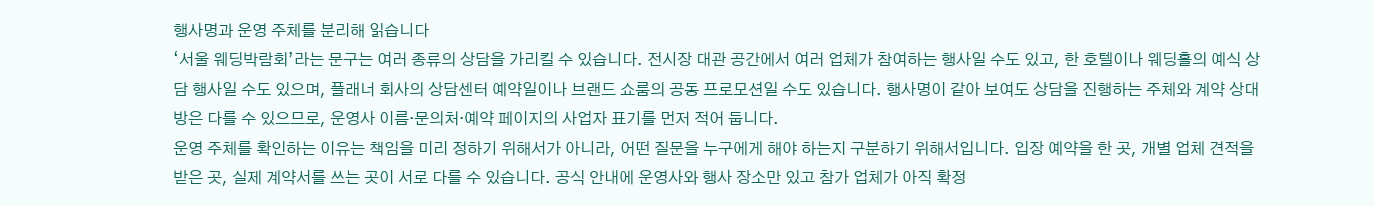행사명과 운영 주체를 분리해 읽습니다
‘서울 웨딩박람회’라는 문구는 여러 종류의 상담을 가리킬 수 있습니다. 전시장 대관 공간에서 여러 업체가 참여하는 행사일 수도 있고, 한 호텔이나 웨딩홀의 예식 상담 행사일 수도 있으며, 플래너 회사의 상담센터 예약일이나 브랜드 쇼룸의 공동 프로모션일 수도 있습니다. 행사명이 같아 보여도 상담을 진행하는 주체와 계약 상대방은 다를 수 있으므로, 운영사 이름·문의처·예약 페이지의 사업자 표기를 먼저 적어 둡니다.
운영 주체를 확인하는 이유는 책임을 미리 정하기 위해서가 아니라, 어떤 질문을 누구에게 해야 하는지 구분하기 위해서입니다. 입장 예약을 한 곳, 개별 업체 견적을 받은 곳, 실제 계약서를 쓰는 곳이 서로 다를 수 있습니다. 공식 안내에 운영사와 행사 장소만 있고 참가 업체가 아직 확정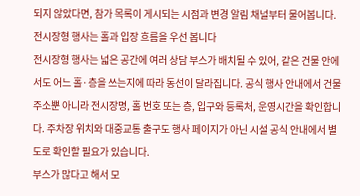되지 않았다면, 참가 목록이 게시되는 시점과 변경 알림 채널부터 물어봅니다.
전시장형 행사는 홀과 입장 흐름을 우선 봅니다
전시장형 행사는 넓은 공간에 여러 상담 부스가 배치될 수 있어, 같은 건물 안에서도 어느 홀·층을 쓰는지에 따라 동선이 달라집니다. 공식 행사 안내에서 건물 주소뿐 아니라 전시장명, 홀 번호 또는 층, 입구와 등록처, 운영시간을 확인합니다. 주차장 위치와 대중교통 출구도 행사 페이지가 아닌 시설 공식 안내에서 별도로 확인할 필요가 있습니다.
부스가 많다고 해서 모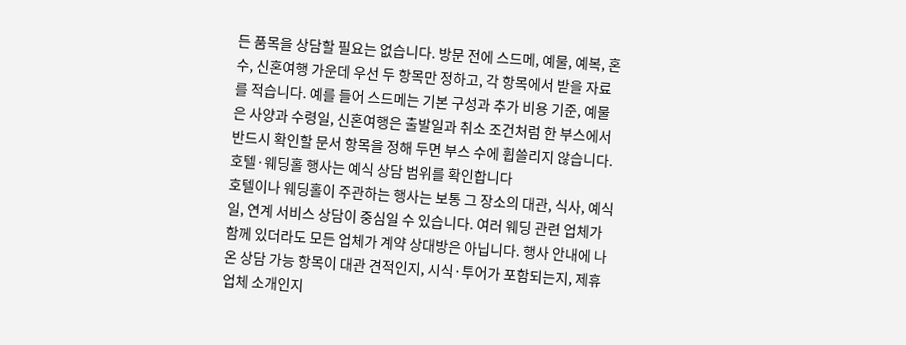든 품목을 상담할 필요는 없습니다. 방문 전에 스드메, 예물, 예복, 혼수, 신혼여행 가운데 우선 두 항목만 정하고, 각 항목에서 받을 자료를 적습니다. 예를 들어 스드메는 기본 구성과 추가 비용 기준, 예물은 사양과 수령일, 신혼여행은 출발일과 취소 조건처럼 한 부스에서 반드시 확인할 문서 항목을 정해 두면 부스 수에 휩쓸리지 않습니다.
호텔·웨딩홀 행사는 예식 상담 범위를 확인합니다
호텔이나 웨딩홀이 주관하는 행사는 보통 그 장소의 대관, 식사, 예식일, 연계 서비스 상담이 중심일 수 있습니다. 여러 웨딩 관련 업체가 함께 있더라도 모든 업체가 계약 상대방은 아닙니다. 행사 안내에 나온 상담 가능 항목이 대관 견적인지, 시식·투어가 포함되는지, 제휴 업체 소개인지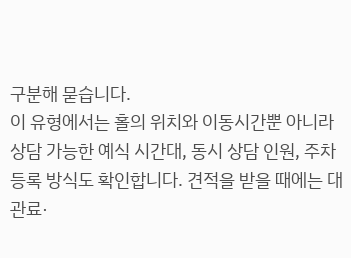구분해 묻습니다.
이 유형에서는 홀의 위치와 이동시간뿐 아니라 상담 가능한 예식 시간대, 동시 상담 인원, 주차 등록 방식도 확인합니다. 견적을 받을 때에는 대관료·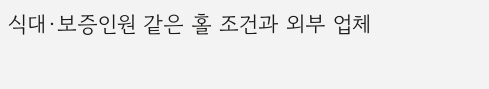식대·보증인원 같은 홀 조건과 외부 업체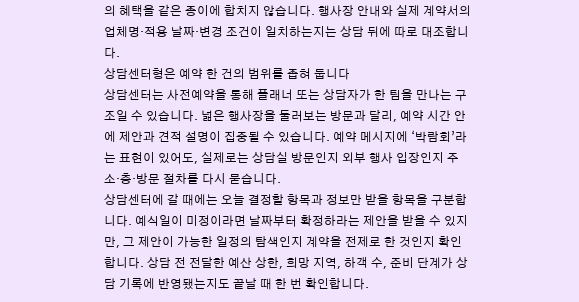의 혜택을 같은 종이에 합치지 않습니다. 행사장 안내와 실제 계약서의 업체명·적용 날짜·변경 조건이 일치하는지는 상담 뒤에 따로 대조합니다.
상담센터형은 예약 한 건의 범위를 좁혀 둡니다
상담센터는 사전예약을 통해 플래너 또는 상담자가 한 팀을 만나는 구조일 수 있습니다. 넓은 행사장을 둘러보는 방문과 달리, 예약 시간 안에 제안과 견적 설명이 집중될 수 있습니다. 예약 메시지에 ‘박람회’라는 표현이 있어도, 실제로는 상담실 방문인지 외부 행사 입장인지 주소·층·방문 절차를 다시 묻습니다.
상담센터에 갈 때에는 오늘 결정할 항목과 정보만 받을 항목을 구분합니다. 예식일이 미정이라면 날짜부터 확정하라는 제안을 받을 수 있지만, 그 제안이 가능한 일정의 탐색인지 계약을 전제로 한 것인지 확인합니다. 상담 전 전달한 예산 상한, 희망 지역, 하객 수, 준비 단계가 상담 기록에 반영됐는지도 끝날 때 한 번 확인합니다.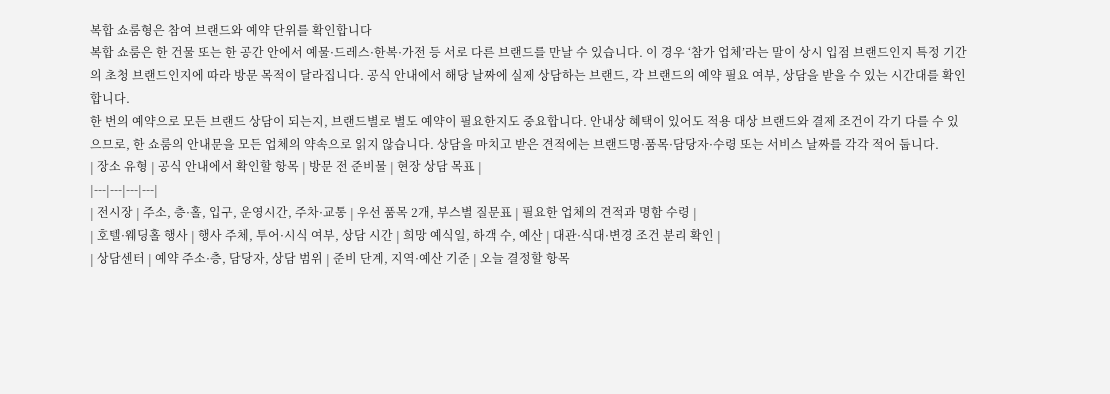복합 쇼룸형은 참여 브랜드와 예약 단위를 확인합니다
복합 쇼룸은 한 건물 또는 한 공간 안에서 예물·드레스·한복·가전 등 서로 다른 브랜드를 만날 수 있습니다. 이 경우 ‘참가 업체’라는 말이 상시 입점 브랜드인지 특정 기간의 초청 브랜드인지에 따라 방문 목적이 달라집니다. 공식 안내에서 해당 날짜에 실제 상담하는 브랜드, 각 브랜드의 예약 필요 여부, 상담을 받을 수 있는 시간대를 확인합니다.
한 번의 예약으로 모든 브랜드 상담이 되는지, 브랜드별로 별도 예약이 필요한지도 중요합니다. 안내상 혜택이 있어도 적용 대상 브랜드와 결제 조건이 각기 다를 수 있으므로, 한 쇼룸의 안내문을 모든 업체의 약속으로 읽지 않습니다. 상담을 마치고 받은 견적에는 브랜드명·품목·담당자·수령 또는 서비스 날짜를 각각 적어 둡니다.
| 장소 유형 | 공식 안내에서 확인할 항목 | 방문 전 준비물 | 현장 상담 목표 |
|---|---|---|---|
| 전시장 | 주소, 층·홀, 입구, 운영시간, 주차·교통 | 우선 품목 2개, 부스별 질문표 | 필요한 업체의 견적과 명함 수령 |
| 호텔·웨딩홀 행사 | 행사 주체, 투어·시식 여부, 상담 시간 | 희망 예식일, 하객 수, 예산 | 대관·식대·변경 조건 분리 확인 |
| 상담센터 | 예약 주소·층, 담당자, 상담 범위 | 준비 단계, 지역·예산 기준 | 오늘 결정할 항목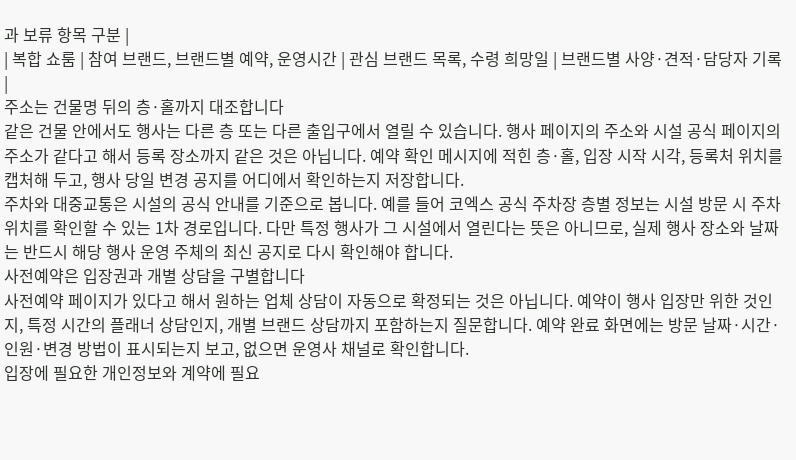과 보류 항목 구분 |
| 복합 쇼룸 | 참여 브랜드, 브랜드별 예약, 운영시간 | 관심 브랜드 목록, 수령 희망일 | 브랜드별 사양·견적·담당자 기록 |
주소는 건물명 뒤의 층·홀까지 대조합니다
같은 건물 안에서도 행사는 다른 층 또는 다른 출입구에서 열릴 수 있습니다. 행사 페이지의 주소와 시설 공식 페이지의 주소가 같다고 해서 등록 장소까지 같은 것은 아닙니다. 예약 확인 메시지에 적힌 층·홀, 입장 시작 시각, 등록처 위치를 캡처해 두고, 행사 당일 변경 공지를 어디에서 확인하는지 저장합니다.
주차와 대중교통은 시설의 공식 안내를 기준으로 봅니다. 예를 들어 코엑스 공식 주차장 층별 정보는 시설 방문 시 주차 위치를 확인할 수 있는 1차 경로입니다. 다만 특정 행사가 그 시설에서 열린다는 뜻은 아니므로, 실제 행사 장소와 날짜는 반드시 해당 행사 운영 주체의 최신 공지로 다시 확인해야 합니다.
사전예약은 입장권과 개별 상담을 구별합니다
사전예약 페이지가 있다고 해서 원하는 업체 상담이 자동으로 확정되는 것은 아닙니다. 예약이 행사 입장만 위한 것인지, 특정 시간의 플래너 상담인지, 개별 브랜드 상담까지 포함하는지 질문합니다. 예약 완료 화면에는 방문 날짜·시간·인원·변경 방법이 표시되는지 보고, 없으면 운영사 채널로 확인합니다.
입장에 필요한 개인정보와 계약에 필요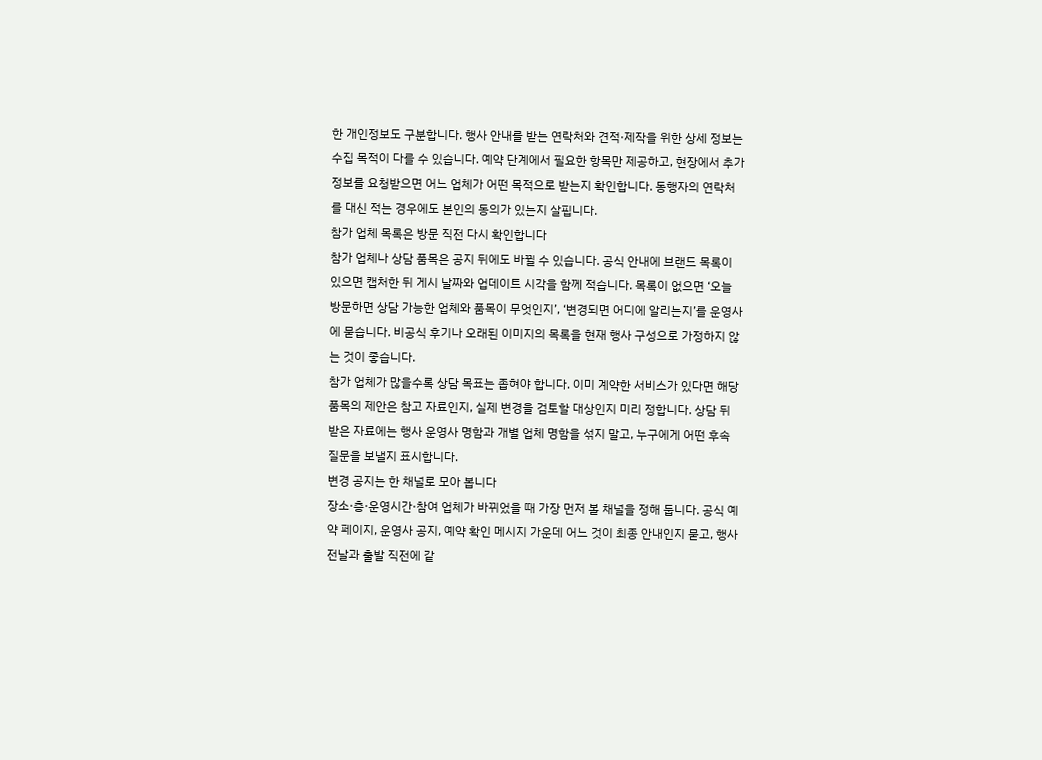한 개인정보도 구분합니다. 행사 안내를 받는 연락처와 견적·제작을 위한 상세 정보는 수집 목적이 다를 수 있습니다. 예약 단계에서 필요한 항목만 제공하고, 현장에서 추가 정보를 요청받으면 어느 업체가 어떤 목적으로 받는지 확인합니다. 동행자의 연락처를 대신 적는 경우에도 본인의 동의가 있는지 살핍니다.
참가 업체 목록은 방문 직전 다시 확인합니다
참가 업체나 상담 품목은 공지 뒤에도 바뀔 수 있습니다. 공식 안내에 브랜드 목록이 있으면 캡처한 뒤 게시 날짜와 업데이트 시각을 함께 적습니다. 목록이 없으면 ‘오늘 방문하면 상담 가능한 업체와 품목이 무엇인지’, ‘변경되면 어디에 알리는지’를 운영사에 묻습니다. 비공식 후기나 오래된 이미지의 목록을 현재 행사 구성으로 가정하지 않는 것이 좋습니다.
참가 업체가 많을수록 상담 목표는 좁혀야 합니다. 이미 계약한 서비스가 있다면 해당 품목의 제안은 참고 자료인지, 실제 변경을 검토할 대상인지 미리 정합니다. 상담 뒤 받은 자료에는 행사 운영사 명함과 개별 업체 명함을 섞지 말고, 누구에게 어떤 후속 질문을 보낼지 표시합니다.
변경 공지는 한 채널로 모아 봅니다
장소·층·운영시간·참여 업체가 바뀌었을 때 가장 먼저 볼 채널을 정해 둡니다. 공식 예약 페이지, 운영사 공지, 예약 확인 메시지 가운데 어느 것이 최종 안내인지 묻고, 행사 전날과 출발 직전에 같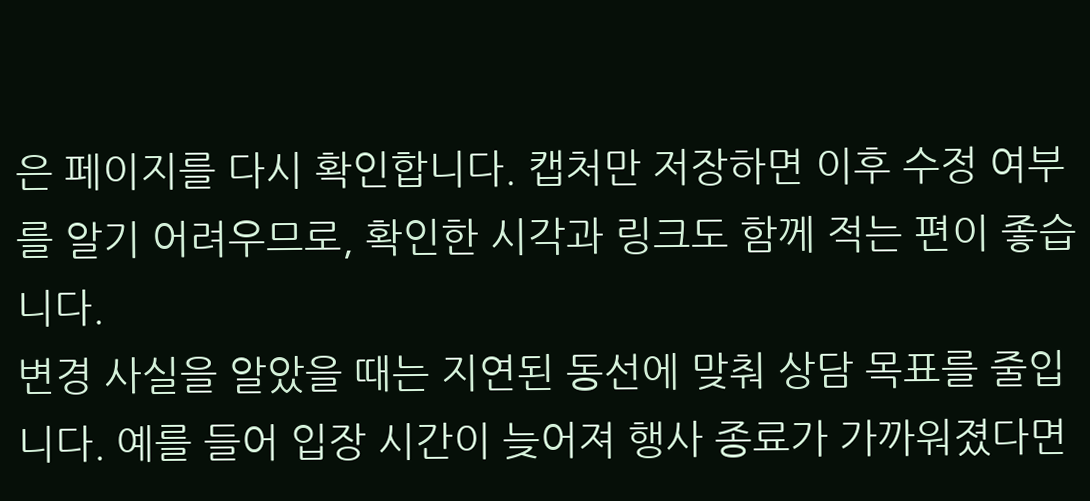은 페이지를 다시 확인합니다. 캡처만 저장하면 이후 수정 여부를 알기 어려우므로, 확인한 시각과 링크도 함께 적는 편이 좋습니다.
변경 사실을 알았을 때는 지연된 동선에 맞춰 상담 목표를 줄입니다. 예를 들어 입장 시간이 늦어져 행사 종료가 가까워졌다면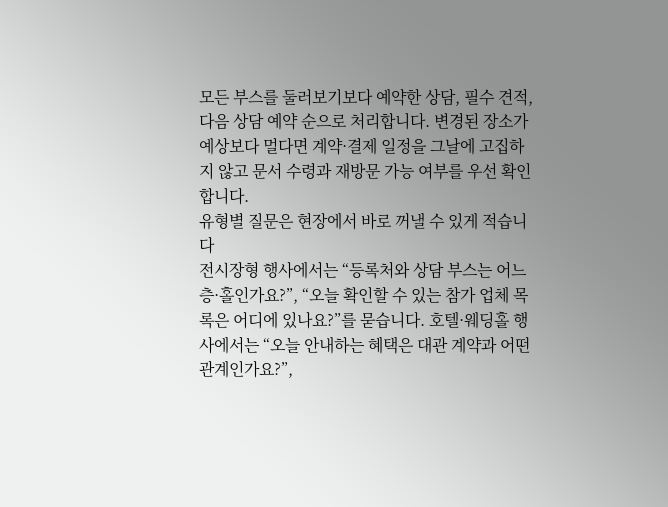모든 부스를 둘러보기보다 예약한 상담, 필수 견적, 다음 상담 예약 순으로 처리합니다. 변경된 장소가 예상보다 멀다면 계약·결제 일정을 그날에 고집하지 않고 문서 수령과 재방문 가능 여부를 우선 확인합니다.
유형별 질문은 현장에서 바로 꺼낼 수 있게 적습니다
전시장형 행사에서는 “등록처와 상담 부스는 어느 층·홀인가요?”, “오늘 확인할 수 있는 참가 업체 목록은 어디에 있나요?”를 묻습니다. 호텔·웨딩홀 행사에서는 “오늘 안내하는 혜택은 대관 계약과 어떤 관계인가요?”,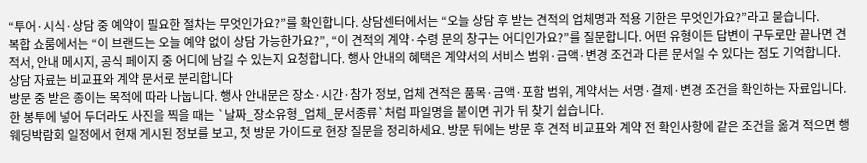“투어·시식·상담 중 예약이 필요한 절차는 무엇인가요?”를 확인합니다. 상담센터에서는 “오늘 상담 후 받는 견적의 업체명과 적용 기한은 무엇인가요?”라고 묻습니다.
복합 쇼룸에서는 “이 브랜드는 오늘 예약 없이 상담 가능한가요?”, “이 견적의 계약·수령 문의 창구는 어디인가요?”를 질문합니다. 어떤 유형이든 답변이 구두로만 끝나면 견적서, 안내 메시지, 공식 페이지 중 어디에 남길 수 있는지 요청합니다. 행사 안내의 혜택은 계약서의 서비스 범위·금액·변경 조건과 다른 문서일 수 있다는 점도 기억합니다.
상담 자료는 비교표와 계약 문서로 분리합니다
방문 중 받은 종이는 목적에 따라 나눕니다. 행사 안내문은 장소·시간·참가 정보, 업체 견적은 품목·금액·포함 범위, 계약서는 서명·결제·변경 조건을 확인하는 자료입니다. 한 봉투에 넣어 두더라도 사진을 찍을 때는 `날짜_장소유형_업체_문서종류`처럼 파일명을 붙이면 귀가 뒤 찾기 쉽습니다.
웨딩박람회 일정에서 현재 게시된 정보를 보고, 첫 방문 가이드로 현장 질문을 정리하세요. 방문 뒤에는 방문 후 견적 비교표와 계약 전 확인사항에 같은 조건을 옮겨 적으면 행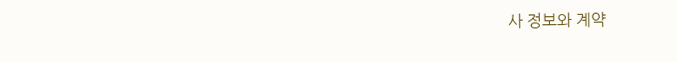사 정보와 계약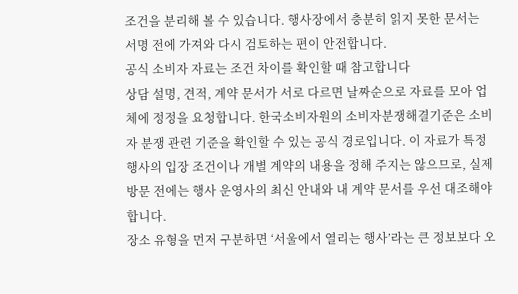조건을 분리해 볼 수 있습니다. 행사장에서 충분히 읽지 못한 문서는 서명 전에 가져와 다시 검토하는 편이 안전합니다.
공식 소비자 자료는 조건 차이를 확인할 때 참고합니다
상담 설명, 견적, 계약 문서가 서로 다르면 날짜순으로 자료를 모아 업체에 정정을 요청합니다. 한국소비자원의 소비자분쟁해결기준은 소비자 분쟁 관련 기준을 확인할 수 있는 공식 경로입니다. 이 자료가 특정 행사의 입장 조건이나 개별 계약의 내용을 정해 주지는 않으므로, 실제 방문 전에는 행사 운영사의 최신 안내와 내 계약 문서를 우선 대조해야 합니다.
장소 유형을 먼저 구분하면 ‘서울에서 열리는 행사’라는 큰 정보보다 오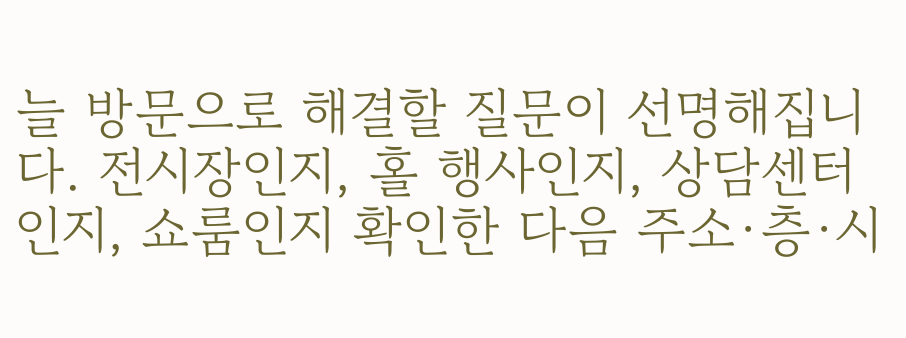늘 방문으로 해결할 질문이 선명해집니다. 전시장인지, 홀 행사인지, 상담센터인지, 쇼룸인지 확인한 다음 주소·층·시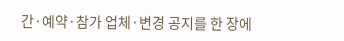간·예약·참가 업체·변경 공지를 한 장에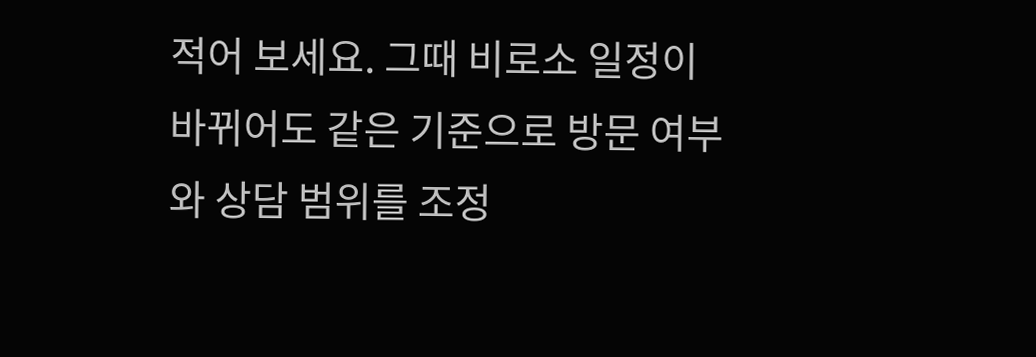적어 보세요. 그때 비로소 일정이 바뀌어도 같은 기준으로 방문 여부와 상담 범위를 조정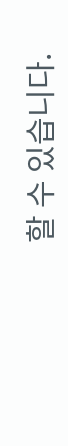할 수 있습니다.